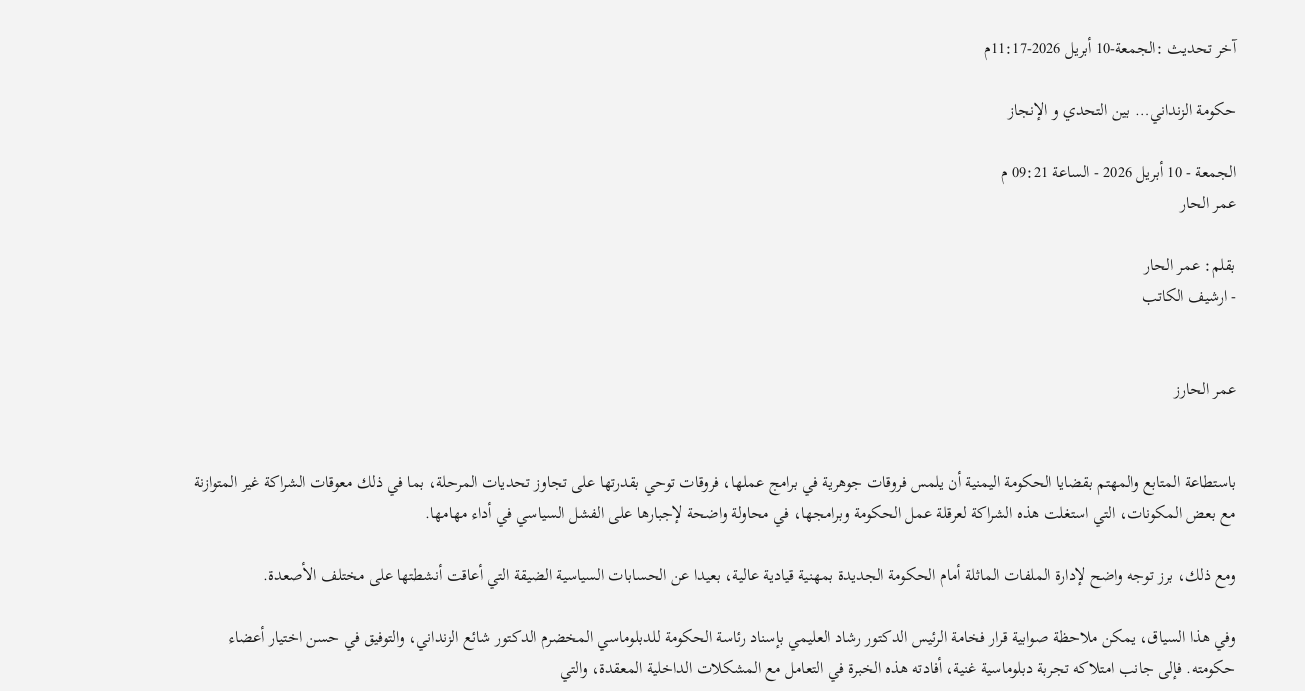آخر تحديث :الجمعة-10 أبريل 2026-11:17م

حكومة الزنداني… بين التحدي و الإنجاز

الجمعة - 10 أبريل 2026 - الساعة 09:21 م
عمر الحار

بقلم: عمر الحار
- ارشيف الكاتب


عمر الحارز


باستطاعة المتابع والمهتم بقضايا الحكومة اليمنية أن يلمس فروقات جوهرية في برامج عملها، فروقات توحي بقدرتها على تجاوز تحديات المرحلة، بما في ذلك معوقات الشراكة غير المتوازنة مع بعض المكونات، التي استغلت هذه الشراكة لعرقلة عمل الحكومة وبرامجها، في محاولة واضحة لإجبارها على الفشل السياسي في أداء مهامها.

ومع ذلك، برز توجه واضح لإدارة الملفات الماثلة أمام الحكومة الجديدة بمهنية قيادية عالية، بعيدا عن الحسابات السياسية الضيقة التي أعاقت أنشطتها على مختلف الأصعدة.

وفي هذا السياق، يمكن ملاحظة صوابية قرار فخامة الرئيس الدكتور رشاد العليمي بإسناد رئاسة الحكومة للدبلوماسي المخضرم الدكتور شائع الزنداني، والتوفيق في حسن اختيار أعضاء حكومته. فإلى جانب امتلاكه تجربة دبلوماسية غنية، أفادته هذه الخبرة في التعامل مع المشكلات الداخلية المعقدة، والتي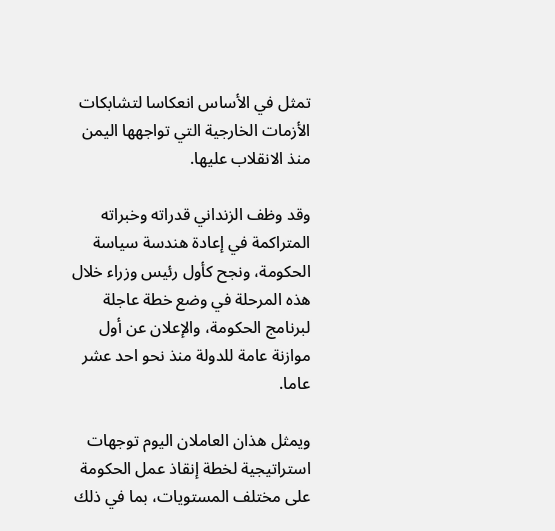تمثل في الأساس انعكاسا لتشابكات الأزمات الخارجية التي تواجهها اليمن منذ الانقلاب عليها.

وقد وظف الزنداني قدراته وخبراته المتراكمة في إعادة هندسة سياسة الحكومة، ونجح كأول رئيس وزراء خلال هذه المرحلة في وضع خطة عاجلة لبرنامج الحكومة، والإعلان عن أول موازنة عامة للدولة منذ نحو احد عشر عاما.

ويمثل هذان العاملان اليوم توجهات استراتيجية لخطة إنقاذ عمل الحكومة على مختلف المستويات، بما في ذلك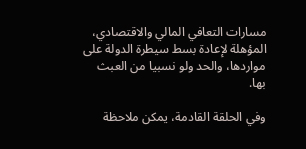مسارات التعافي المالي والاقتصادي، المؤهلة لإعادة بسط سيطرة الدولة على مواردها، والحد ولو نسبيا من العبث بها.

وفي الحلقة القادمة، يمكن ملاحظة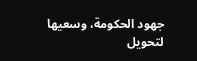جهود الحكومة، وسعيها لتحويل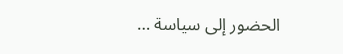الحضور إلى سياسة …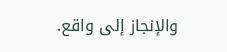والإنجاز إلى واقع.